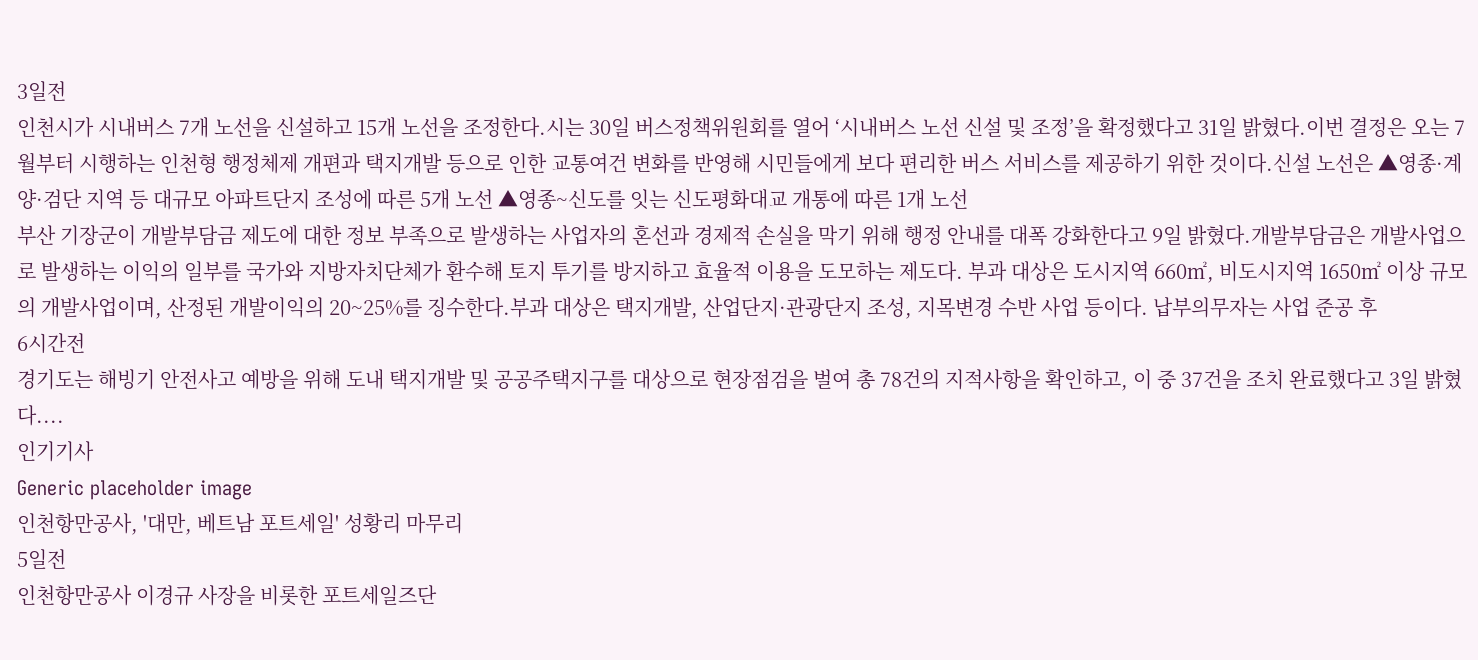3일전
인천시가 시내버스 7개 노선을 신설하고 15개 노선을 조정한다.시는 30일 버스정책위원회를 열어 ‘시내버스 노선 신설 및 조정’을 확정했다고 31일 밝혔다.이번 결정은 오는 7월부터 시행하는 인천형 행정체제 개편과 택지개발 등으로 인한 교통여건 변화를 반영해 시민들에게 보다 편리한 버스 서비스를 제공하기 위한 것이다.신설 노선은 ▲영종·계양·검단 지역 등 대규모 아파트단지 조성에 따른 5개 노선 ▲영종~신도를 잇는 신도평화대교 개통에 따른 1개 노선
부산 기장군이 개발부담금 제도에 대한 정보 부족으로 발생하는 사업자의 혼선과 경제적 손실을 막기 위해 행정 안내를 대폭 강화한다고 9일 밝혔다.개발부담금은 개발사업으로 발생하는 이익의 일부를 국가와 지방자치단체가 환수해 토지 투기를 방지하고 효율적 이용을 도모하는 제도다. 부과 대상은 도시지역 660㎡, 비도시지역 1650㎡ 이상 규모의 개발사업이며, 산정된 개발이익의 20~25%를 징수한다.부과 대상은 택지개발, 산업단지·관광단지 조성, 지목변경 수반 사업 등이다. 납부의무자는 사업 준공 후
6시간전
경기도는 해빙기 안전사고 예방을 위해 도내 택지개발 및 공공주택지구를 대상으로 현장점검을 벌여 총 78건의 지적사항을 확인하고, 이 중 37건을 조치 완료했다고 3일 밝혔다....
인기기사
Generic placeholder image
인천항만공사, '대만, 베트남 포트세일' 성황리 마무리
5일전
인천항만공사 이경규 사장을 비롯한 포트세일즈단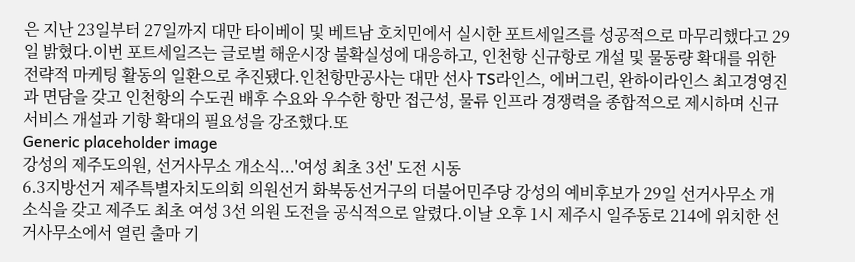은 지난 23일부터 27일까지 대만 타이베이 및 베트남 호치민에서 실시한 포트세일즈를 성공적으로 마무리했다고 29일 밝혔다.이번 포트세일즈는 글로벌 해운시장 불확실성에 대응하고, 인천항 신규항로 개설 및 물동량 확대를 위한 전략적 마케팅 활동의 일환으로 추진됐다.인천항만공사는 대만 선사 TS라인스, 에버그린, 완하이라인스 최고경영진과 면담을 갖고 인천항의 수도권 배후 수요와 우수한 항만 접근성, 물류 인프라 경쟁력을 종합적으로 제시하며 신규 서비스 개설과 기항 확대의 필요성을 강조했다.또
Generic placeholder image
강성의 제주도의원, 선거사무소 개소식...'여성 최초 3선' 도전 시동
6.3지방선거 제주특별자치도의회 의원선거 화북동선거구의 더불어민주당 강성의 예비후보가 29일 선거사무소 개소식을 갖고 제주도 최초 여성 3선 의원 도전을 공식적으로 알렸다.이날 오후 1시 제주시 일주동로 214에 위치한 선거사무소에서 열린 출마 기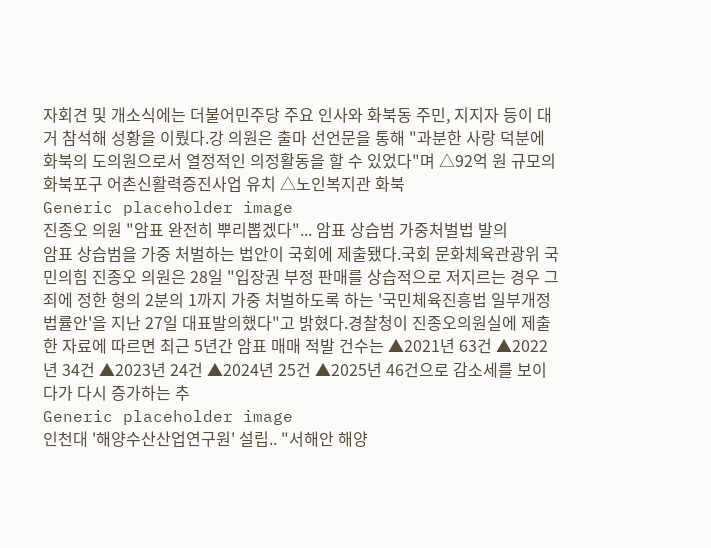자회견 및 개소식에는 더불어민주당 주요 인사와 화북동 주민, 지지자 등이 대거 참석해 성황을 이뤘다.강 의원은 출마 선언문을 통해 "과분한 사랑 덕분에 화북의 도의원으로서 열정적인 의정활동을 할 수 있었다"며 △92억 원 규모의 화북포구 어촌신활력증진사업 유치 △노인복지관 화북
Generic placeholder image
진종오 의원 "암표 완전히 뿌리뽑겠다"... 암표 상습범 가중처벌법 발의
암표 상습범을 가중 처벌하는 법안이 국회에 제출됐다.국회 문화체육관광위 국민의힘 진종오 의원은 28일 "입장권 부정 판매를 상습적으로 저지르는 경우 그 죄에 정한 형의 2분의 1까지 가중 처벌하도록 하는 '국민체육진흥법 일부개정법률안'을 지난 27일 대표발의했다"고 밝혔다.경찰청이 진종오의원실에 제출한 자료에 따르면 최근 5년간 암표 매매 적발 건수는 ▲2021년 63건 ▲2022년 34건 ▲2023년 24건 ▲2024년 25건 ▲2025년 46건으로 감소세를 보이다가 다시 증가하는 추
Generic placeholder image
인천대 '해양수산산업연구원' 설립.. "서해안 해양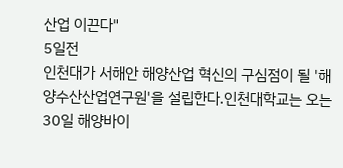산업 이끈다"
5일전
인천대가 서해안 해양산업 혁신의 구심점이 될 '해양수산산업연구원'을 설립한다.인천대학교는 오는 30일 해양바이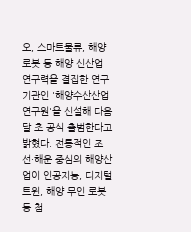오, 스마트물류, 해양로봇 등 해양 신산업 연구력을 결집한 연구기관인 '해양수산산업연구원'을 신설해 다음달 초 공식 출범한다고 밝혔다. 전통적인 조선·해운 중심의 해양산업이 인공지능, 디지털 트윈, 해양 무인 로봇 등 첨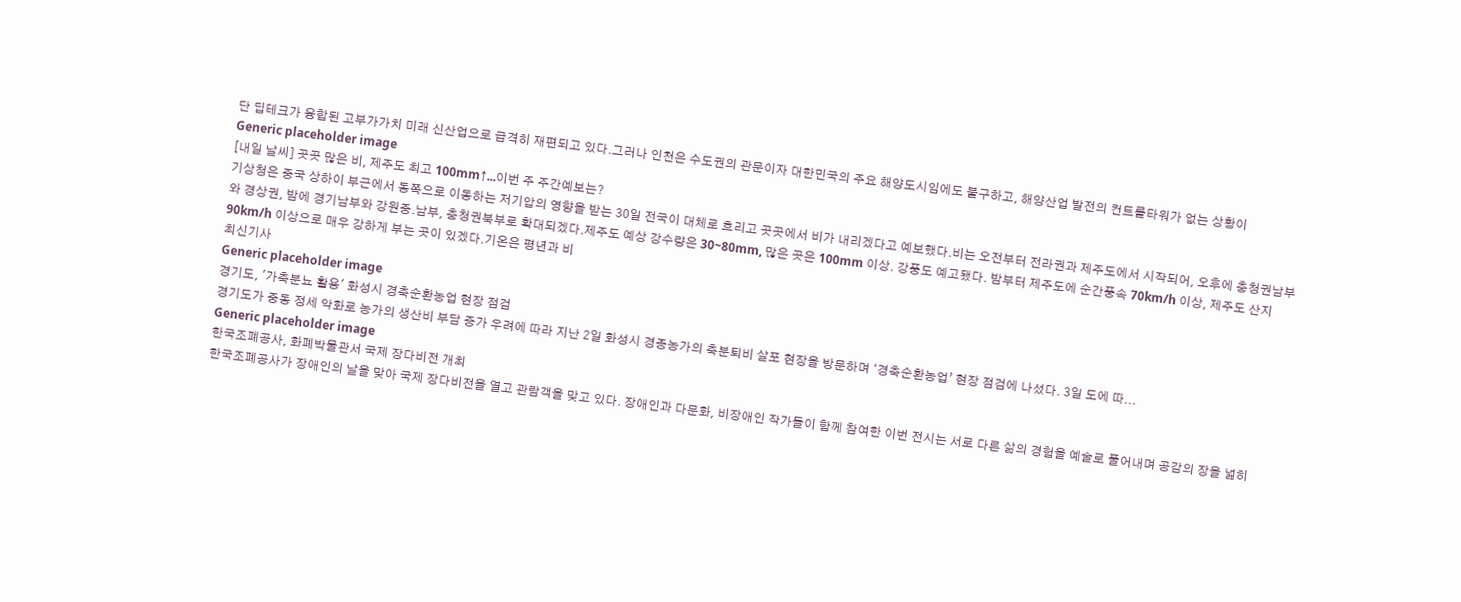단 딥테크가 융합된 고부가가치 미래 신산업으로 급격히 재편되고 있다.그러나 인천은 수도권의 관문이자 대한민국의 주요 해양도시임에도 불구하고, 해양산업 발전의 컨트롤타워가 없는 상황이
Generic placeholder image
[내일 날씨] 곳곳 많은 비, 제주도 최고 100mm↑...이번 주 주간예보는?
기상청은 중국 상하이 부근에서 동쪽으로 이동하는 저기압의 영향을 받는 30일 전국이 대체로 흐리고 곳곳에서 비가 내리겠다고 예보했다.비는 오전부터 전라권과 제주도에서 시작되어, 오후에 충청권남부와 경상권, 밤에 경기남부와 강원중.남부, 충청권북부로 확대되겠다.제주도 예상 강수량은 30~80mm, 많은 곳은 100mm 이상. 강풍도 예고됐다. 밤부터 제주도에 순간풍속 70km/h 이상, 제주도 산지 90km/h 이상으로 매우 강하게 부는 곳이 있겠다.기온은 평년과 비
최신기사
Generic placeholder image
경기도, '가축분뇨 활용' 화성시 경축순환농업 현장 점검
경기도가 중동 정세 악화로 농가의 생산비 부담 증가 우려에 따라 지난 2일 화성시 경종농가의 축분퇴비 살포 현장을 방문하며 ‘경축순환농업’ 현장 점검에 나섰다. 3일 도에 따...
Generic placeholder image
한국조폐공사, 화폐박물관서 국제 장다비전 개최
한국조폐공사가 장애인의 날을 맞아 국제 장다비전을 열고 관람객을 맞고 있다. 장애인과 다문화, 비장애인 작가들이 함께 참여한 이번 전시는 서로 다른 삶의 경험을 예술로 풀어내며 공감의 장을 넓히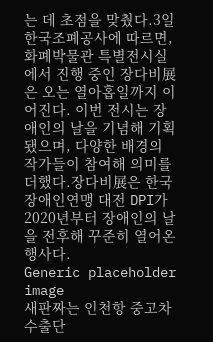는 데 초점을 맞췄다.3일 한국조폐공사에 따르면, 화폐박물관 특별전시실에서 진행 중인 장다비展은 오는 열아홉일까지 이어진다. 이번 전시는 장애인의 날을 기념해 기획됐으며, 다양한 배경의 작가들이 참여해 의미를 더했다.장다비展은 한국장애인연맹 대전 DPI가 2020년부터 장애인의 날을 전후해 꾸준히 열어온 행사다.
Generic placeholder image
새판짜는 인천항 중고차 수출단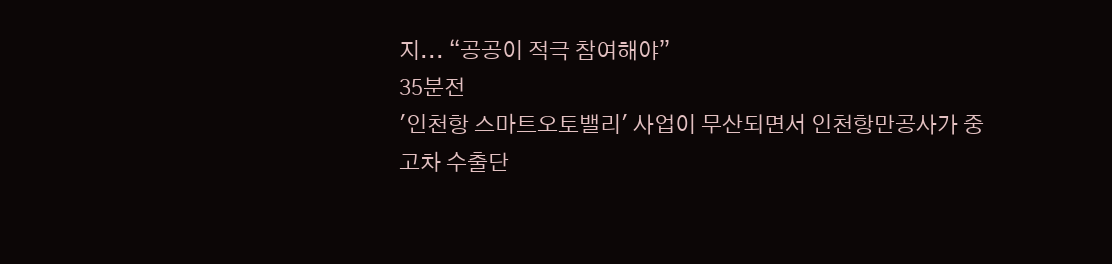지... “공공이 적극 참여해야”
35분전
'인천항 스마트오토밸리' 사업이 무산되면서 인천항만공사가 중고차 수출단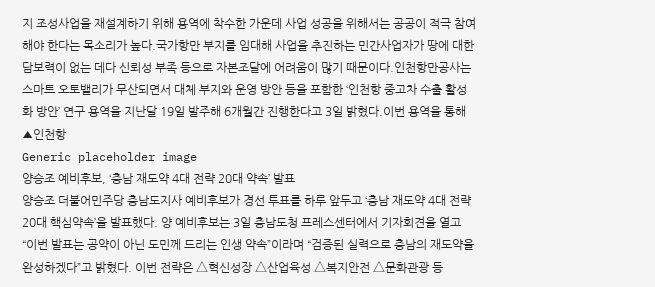지 조성사업을 재설계하기 위해 용역에 착수한 가운데 사업 성공을 위해서는 공공이 적극 참여해야 한다는 목소리가 높다.국가항만 부지를 임대해 사업을 추진하는 민간사업자가 땅에 대한 담보력이 없는 데다 신뢰성 부족 등으로 자본조달에 어려움이 많기 때문이다.인천항만공사는 스마트 오토밸리가 무산되면서 대체 부지와 운영 방안 등을 포함한 ‘인천항 중고차 수출 활성화 방안’ 연구 용역을 지난달 19일 발주해 6개월간 진행한다고 3일 밝혔다.이번 용역을 통해 ▲인천항
Generic placeholder image
양승조 예비후보, ‘충남 재도약 4대 전략 20대 약속’ 발표
양승조 더불어민주당 충남도지사 예비후보가 경선 투표를 하루 앞두고 ‘충남 재도약 4대 전략 20대 핵심약속’을 발표했다. 양 예비후보는 3일 충남도청 프레스센터에서 기자회견을 열고 “이번 발표는 공약이 아닌 도민께 드리는 인생 약속”이라며 “검증된 실력으로 충남의 재도약을 완성하겠다”고 밝혔다. 이번 전략은 △혁신성장 △산업육성 △복지안전 △문화관광 등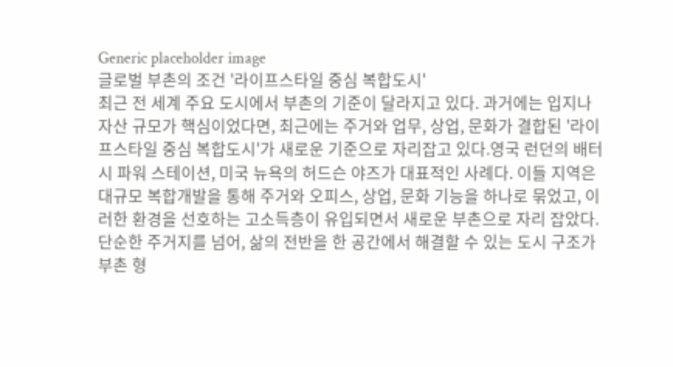Generic placeholder image
글로벌 부촌의 조건 '라이프스타일 중심 복합도시'
최근 전 세계 주요 도시에서 부촌의 기준이 달라지고 있다. 과거에는 입지나 자산 규모가 핵심이었다면, 최근에는 주거와 업무, 상업, 문화가 결합된 '라이프스타일 중심 복합도시'가 새로운 기준으로 자리잡고 있다.영국 런던의 배터시 파워 스테이션, 미국 뉴욕의 허드슨 야즈가 대표적인 사례다. 이들 지역은 대규모 복합개발을 통해 주거와 오피스, 상업, 문화 기능을 하나로 묶었고, 이러한 환경을 선호하는 고소득층이 유입되면서 새로운 부촌으로 자리 잡았다. 단순한 주거지를 넘어, 삶의 전반을 한 공간에서 해결할 수 있는 도시 구조가 부촌 형